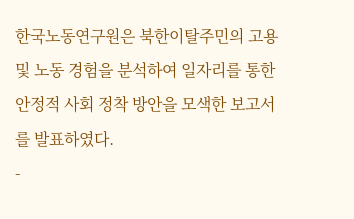한국노동연구원은 북한이탈주민의 고용 및 노동 경험을 분석하여 일자리를 통한 안정적 사회 정착 방안을 모색한 보고서를 발표하였다.
-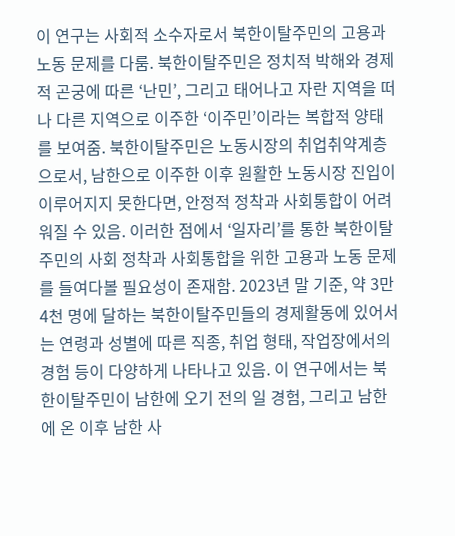이 연구는 사회적 소수자로서 북한이탈주민의 고용과 노동 문제를 다룸. 북한이탈주민은 정치적 박해와 경제적 곤궁에 따른 ‘난민’, 그리고 태어나고 자란 지역을 떠나 다른 지역으로 이주한 ‘이주민’이라는 복합적 양태를 보여줌. 북한이탈주민은 노동시장의 취업취약계층으로서, 남한으로 이주한 이후 원활한 노동시장 진입이 이루어지지 못한다면, 안정적 정착과 사회통합이 어려워질 수 있음. 이러한 점에서 ‘일자리’를 통한 북한이탈주민의 사회 정착과 사회통합을 위한 고용과 노동 문제를 들여다볼 필요성이 존재함. 2023년 말 기준, 약 3만 4천 명에 달하는 북한이탈주민들의 경제활동에 있어서는 연령과 성별에 따른 직종, 취업 형태, 작업장에서의 경험 등이 다양하게 나타나고 있음. 이 연구에서는 북한이탈주민이 남한에 오기 전의 일 경험, 그리고 남한에 온 이후 남한 사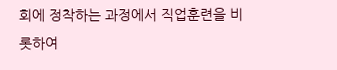회에 정착하는 과정에서 직업훈련을 비롯하여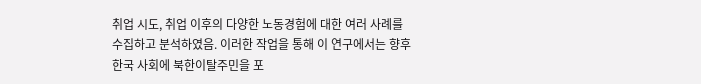취업 시도, 취업 이후의 다양한 노동경험에 대한 여러 사례를 수집하고 분석하였음. 이러한 작업을 통해 이 연구에서는 향후 한국 사회에 북한이탈주민을 포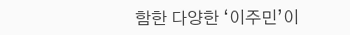함한 다양한 ‘이주민’이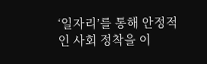‘일자리’를 통해 안정적인 사회 정착을 이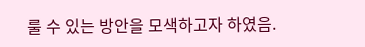룰 수 있는 방안을 모색하고자 하였음.